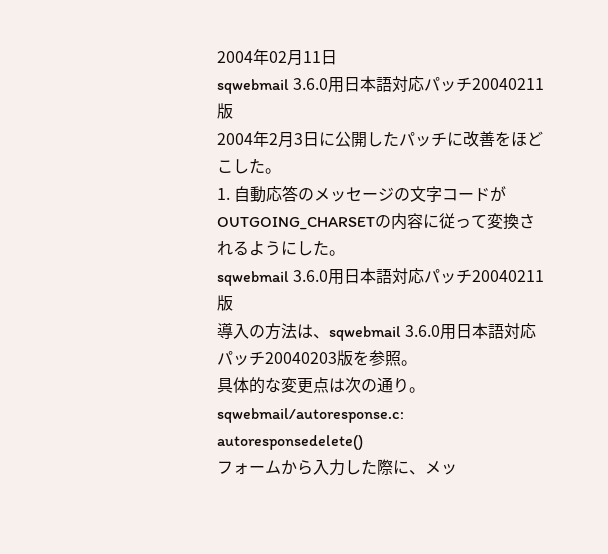2004年02月11日
sqwebmail 3.6.0用日本語対応パッチ20040211版
2004年2月3日に公開したパッチに改善をほどこした。
1. 自動応答のメッセージの文字コードがOUTGOING_CHARSETの内容に従って変換されるようにした。
sqwebmail 3.6.0用日本語対応パッチ20040211版
導入の方法は、sqwebmail 3.6.0用日本語対応パッチ20040203版を参照。
具体的な変更点は次の通り。
sqwebmail/autoresponse.c:
autoresponsedelete()
フォームから入力した際に、メッ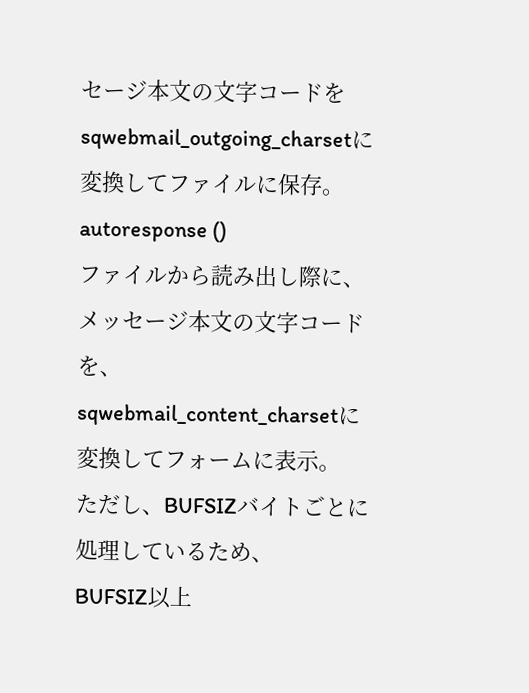セージ本文の文字コードを
sqwebmail_outgoing_charsetに変換してファイルに保存。
autoresponse ()
ファイルから読み出し際に、メッセージ本文の文字コードを、
sqwebmail_content_charsetに変換してフォームに表示。
ただし、BUFSIZバイトごとに処理しているため、
BUFSIZ以上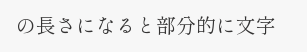の長さになると部分的に文字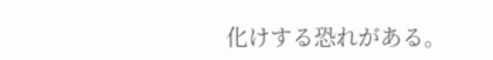化けする恐れがある。